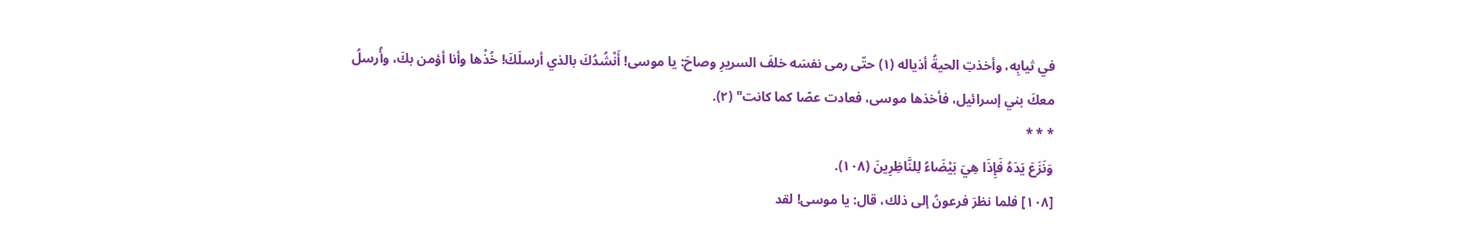في ثيابِه، وأخذتِ الحيةُ أذياله (١) حتّى رمى نفسَه خلفَ السريرِ وصاحَ: يا موسى! أَنْشُدُكَ بالذي أرسلَكَ! خُذْها وأنا أؤمن بكَ، وأُرسلُ معكَ بني إسرائيل، فأخذها موسى، فعادت عصًا كما كانت" (٢).
* * *
وَنَزَعَ يَدَهُ فَإِذَا هِيَ بَيْضَاءُ لِلنَّاظِرِينَ (١٠٨).
[١٠٨] فلما نظرَ فرعونُ إلى ذلك، قال: يا موسى! لقد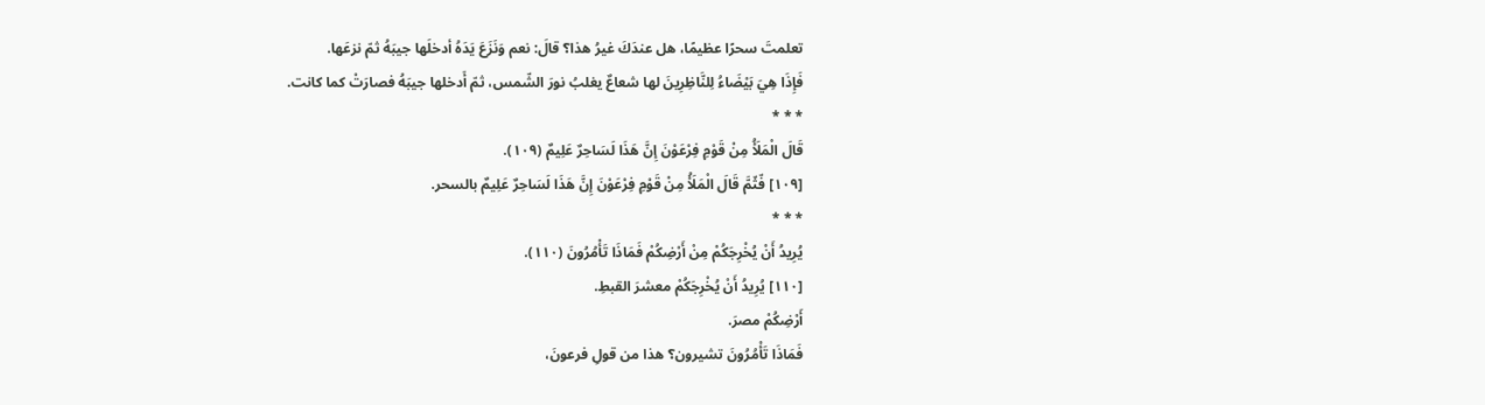تعلمتَ سحرًا عظيمًا، هل عندَكَ غيرُ هذا؟ قالَ: نعم وَنَزَعَ يَدَهُ أدخلَها جيبَهُ ثمّ نزعَها.
فَإِذَا هِيَ بَيْضَاءُ لِلنَّاظِرِينَ لها شعاعٌ يغلبُ نورَ الشّمس، ثمّ أَدخلها جيبَهُ فصارَتْ كما كانت.
* * *
قَالَ الْمَلَأُ مِنْ قَوْمِ فِرْعَوْنَ إِنَّ هَذَا لَسَاحِرٌ عَلِيمٌ (١٠٩).
[١٠٩] فّثّمَّ قَالَ الْمَلَأُ مِنْ قَوْمِ فِرْعَوْنَ إِنَّ هَذَا لَسَاحِرٌ عَلِيمٌ بالسحر.
* * *
يُرِيدُ أَنْ يُخْرِجَكُمْ مِنْ أَرْضِكُمْ فَمَاذَا تَأْمُرُونَ (١١٠).
[١١٠] يُرِيدُ أَنْ يُخْرِجَكُمْ معشرَ القبطِ.
أَرْضِكُمْ مصرَ.
فَمَاذَا تَأْمُرُونَ تشيرون؟ هذا من قولِ فرعونَ،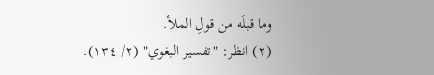وما قبلَه من قولِ الملأ.
(٢) انظر: "تفسير البغوي" (٢/ ١٣٤).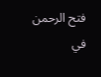فتح الرحمن في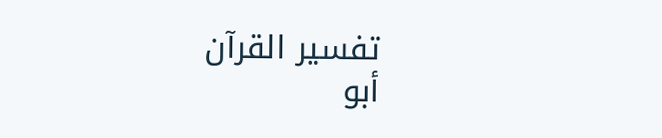تفسير القرآن
أبو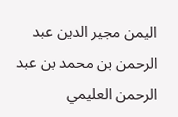اليمن مجير الدين عبد الرحمن بن محمد بن عبد الرحمن العليمي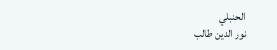الحنبلي
نور الدين طالب